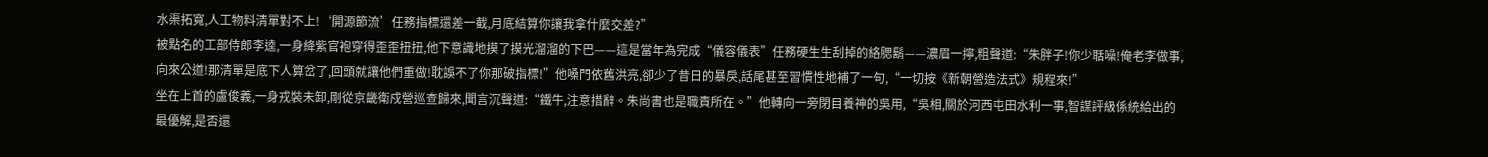水渠拓寬,人工物料清單對不上!‘開源節流’任務指標還差一截,月底結算你讓我拿什麼交差?”
被點名的工部侍郎李逵,一身絳紫官袍穿得歪歪扭扭,他下意識地摸了摸光溜溜的下巴——這是當年為完成“儀容儀表”任務硬生生刮掉的絡腮鬍——濃眉一擰,粗聲道:“朱胖子!你少聒噪!俺老李做事,向來公道!那清單是底下人算岔了,回頭就讓他們重做!耽誤不了你那破指標!”他嗓門依舊洪亮,卻少了昔日的暴戾,話尾甚至習慣性地補了一句,“一切按《新朝營造法式》規程來!”
坐在上首的盧俊義,一身戎裝未卸,剛從京畿衛戍營巡查歸來,聞言沉聲道:“鐵牛,注意措辭。朱尚書也是職責所在。”他轉向一旁閉目養神的吳用,“吳相,關於河西屯田水利一事,智謀評級係統給出的最優解,是否還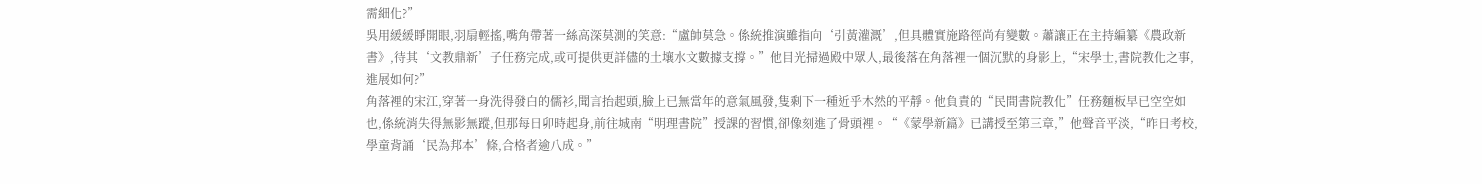需細化?”
吳用緩緩睜開眼,羽扇輕搖,嘴角帶著一絲高深莫測的笑意:“盧帥莫急。係統推演雖指向‘引黃灌溉’,但具體實施路徑尚有變數。蕭讓正在主持編纂《農政新書》,待其‘文教鼎新’子任務完成,或可提供更詳儘的土壤水文數據支撐。”他目光掃過殿中眾人,最後落在角落裡一個沉默的身影上,“宋學士,書院教化之事,進展如何?”
角落裡的宋江,穿著一身洗得發白的儒衫,聞言抬起頭,臉上已無當年的意氣風發,隻剩下一種近乎木然的平靜。他負責的“民間書院教化”任務麵板早已空空如也,係統消失得無影無蹤,但那每日卯時起身,前往城南“明理書院”授課的習慣,卻像刻進了骨頭裡。“《蒙學新篇》已講授至第三章,”他聲音平淡,“昨日考校,學童背誦‘民為邦本’條,合格者逾八成。”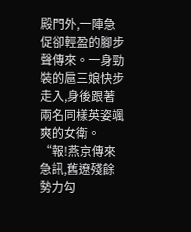殿門外,一陣急促卻輕盈的腳步聲傳來。一身勁裝的扈三娘快步走入,身後跟著兩名同樣英姿颯爽的女衛。“報!燕京傳來急訊,舊遼殘餘勢力勾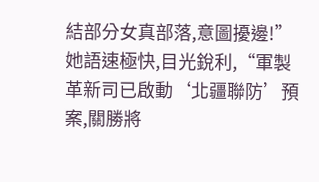結部分女真部落,意圖擾邊!”她語速極快,目光銳利,“軍製革新司已啟動‘北疆聯防’預案,關勝將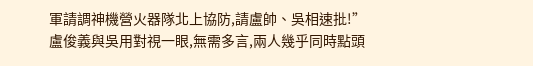軍請調神機營火器隊北上協防,請盧帥、吳相速批!”
盧俊義與吳用對視一眼,無需多言,兩人幾乎同時點頭